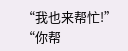“我也来帮忙!”
“你帮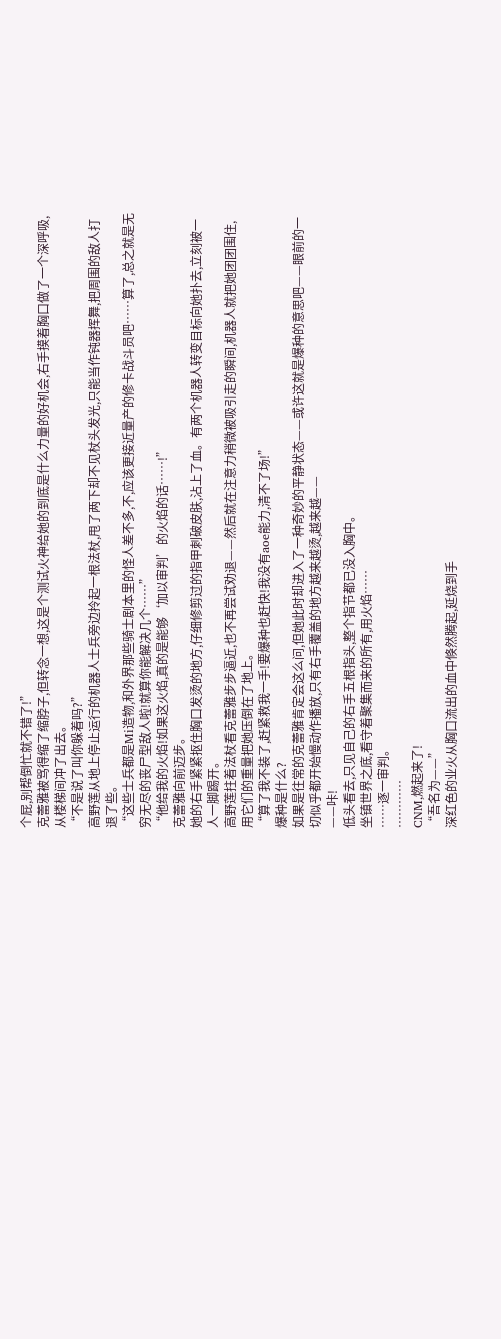个屁,别帮倒忙就不错了!”
克蕾雅被骂得缩了缩脖子,但转念一想,这是个测试火神给她的到底是什么力量的好机会,右手摸着胸口做了一个深呼吸,从楼梯间冲了出去。
“不是说了叫你躲着吗?”
高野莲从地上停止运行的机器人士兵旁边拎起一根法杖,甩了两下却不见杖头发光,只能当作钝器挥舞,把周围的敌人打退了些。
“这些士兵都是Mi造物,和外界那些骑士剧本里的怪人差不多,不,应该更接近量产的修卡战斗员吧……算了,总之就是无穷无尽的丧尸型敌人啦!就算你能解决几个……”
“他给我的火焰!如果这火焰,真的是能够‘加以审判’的火焰的话……!”
克蕾雅向前迈步。
她的右手紧紧抠住胸口发烫的地方,仔细修剪过的指甲刺破皮肤,沾上了血。有两个机器人转变目标向她扑去,立刻被一人一脚踢开。
高野莲拄着法杖看克蕾雅步步逼近,也不再尝试劝退——然后就在注意力稍微被吸引走的瞬间,机器人就把她团团围住,用它们的重量把她压倒在了地上。
“算了我不装了,赶紧救我一手!要爆种也赶快!我没有aoe能力,清不了场!”
爆种是什么?
如果是往常的克蕾雅肯定会这么问,但她此时却进入了一种奇妙的平静状态——或许这就是爆种的意思吧——眼前的一切似乎都开始慢动作播放,只有右手覆盖的地方越来越烫,越来越——
——咔!
低头看去,只见自己的右手五根指头,整个指节都已没入胸中。
坐镇世界之底,看守着聚集而来的所有,用火焰……
……逐一审判。
…………
CNM,燃起来了!
“吾名为——”
深红色的业火从胸口流出的血中倏然腾起,延烧到手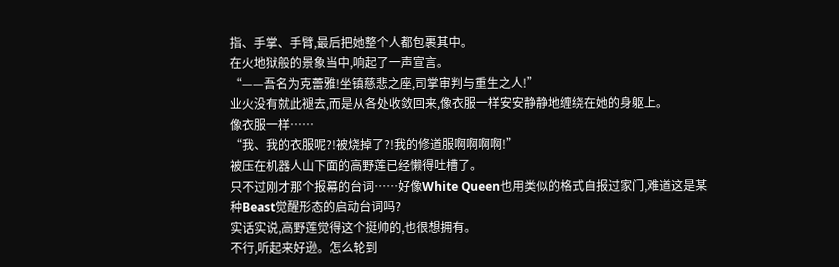指、手掌、手臂,最后把她整个人都包裹其中。
在火地狱般的景象当中,响起了一声宣言。
“——吾名为克蕾雅!坐镇慈悲之座,司掌审判与重生之人!”
业火没有就此褪去,而是从各处收敛回来,像衣服一样安安静静地缠绕在她的身躯上。
像衣服一样……
“我、我的衣服呢?!被烧掉了?!我的修道服啊啊啊啊!”
被压在机器人山下面的高野莲已经懒得吐槽了。
只不过刚才那个报幕的台词……好像White Queen也用类似的格式自报过家门,难道这是某种Beast觉醒形态的启动台词吗?
实话实说,高野莲觉得这个挺帅的,也很想拥有。
不行,听起来好逊。怎么轮到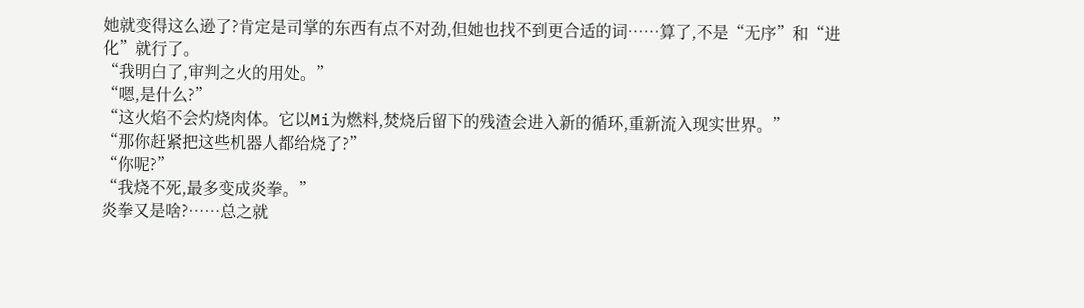她就变得这么逊了?肯定是司掌的东西有点不对劲,但她也找不到更合适的词……算了,不是“无序”和“进化”就行了。
“我明白了,审判之火的用处。”
“嗯,是什么?”
“这火焰不会灼烧肉体。它以Mi为燃料,焚烧后留下的残渣会进入新的循环,重新流入现实世界。”
“那你赶紧把这些机器人都给烧了?”
“你呢?”
“我烧不死,最多变成炎拳。”
炎拳又是啥?……总之就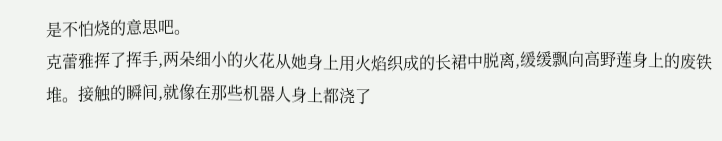是不怕烧的意思吧。
克蕾雅挥了挥手,两朵细小的火花从她身上用火焰织成的长裙中脱离,缓缓飘向高野莲身上的废铁堆。接触的瞬间,就像在那些机器人身上都浇了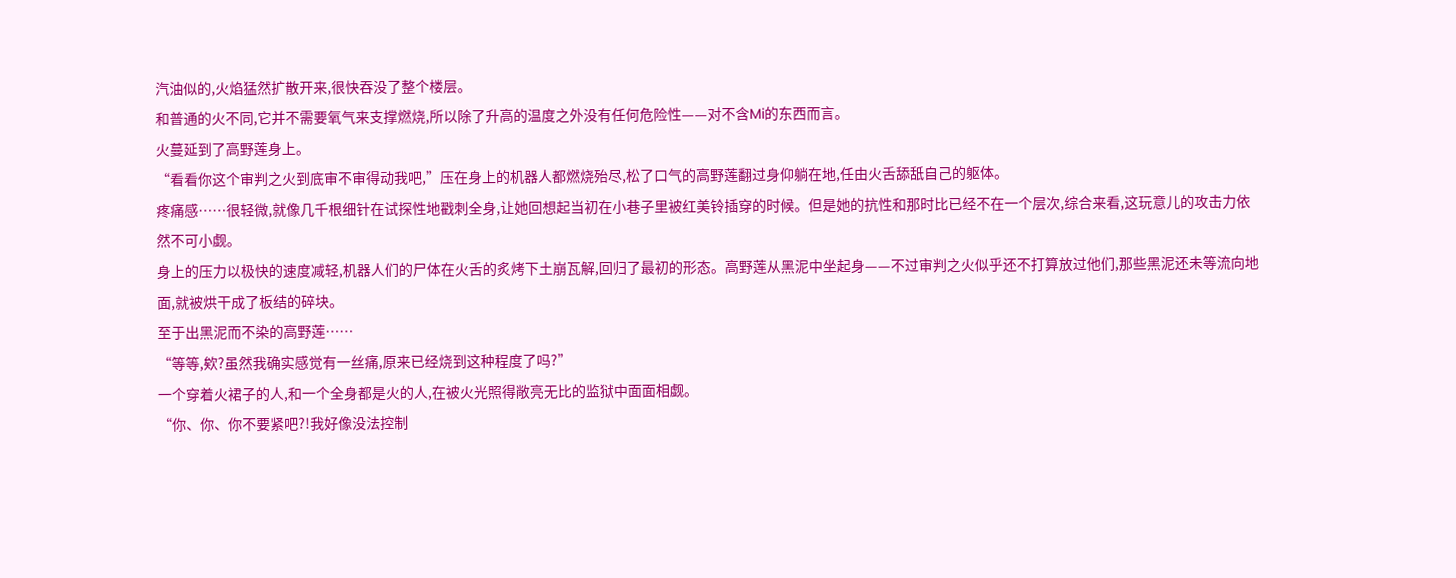汽油似的,火焰猛然扩散开来,很快吞没了整个楼层。
和普通的火不同,它并不需要氧气来支撑燃烧,所以除了升高的温度之外没有任何危险性——对不含Mi的东西而言。
火蔓延到了高野莲身上。
“看看你这个审判之火到底审不审得动我吧,”压在身上的机器人都燃烧殆尽,松了口气的高野莲翻过身仰躺在地,任由火舌舔舐自己的躯体。
疼痛感……很轻微,就像几千根细针在试探性地戳刺全身,让她回想起当初在小巷子里被红美铃插穿的时候。但是她的抗性和那时比已经不在一个层次,综合来看,这玩意儿的攻击力依然不可小觑。
身上的压力以极快的速度减轻,机器人们的尸体在火舌的炙烤下土崩瓦解,回归了最初的形态。高野莲从黑泥中坐起身——不过审判之火似乎还不打算放过他们,那些黑泥还未等流向地面,就被烘干成了板结的碎块。
至于出黑泥而不染的高野莲……
“等等,欸?虽然我确实感觉有一丝痛,原来已经烧到这种程度了吗?”
一个穿着火裙子的人,和一个全身都是火的人,在被火光照得敞亮无比的监狱中面面相觑。
“你、你、你不要紧吧?!我好像没法控制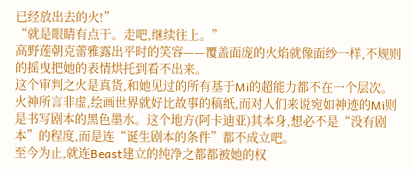已经放出去的火!”
“就是眼睛有点干。走吧,继续往上。”
高野莲朝克蕾雅露出平时的笑容——覆盖面庞的火焰就像面纱一样,不规则的摇曳把她的表情烘托到看不出来。
这个审判之火是真货,和她见过的所有基于Mi的超能力都不在一个层次。
火神所言非虚,绘画世界就好比故事的稿纸,而对人们来说宛如神迹的Mi则是书写剧本的黑色墨水。这个地方(阿卡迪亚)其本身,想必不是“没有剧本”的程度,而是连“诞生剧本的条件”都不成立吧。
至今为止,就连Beast建立的纯净之都都被她的权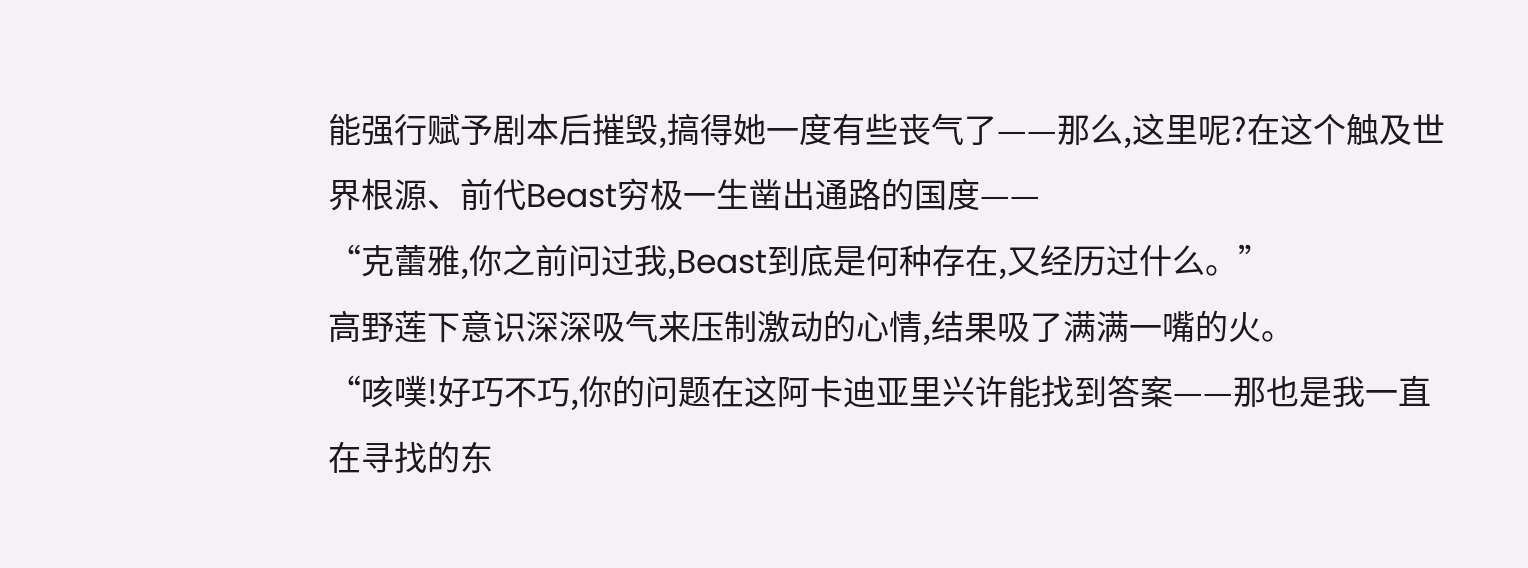能强行赋予剧本后摧毁,搞得她一度有些丧气了——那么,这里呢?在这个触及世界根源、前代Beast穷极一生凿出通路的国度——
“克蕾雅,你之前问过我,Beast到底是何种存在,又经历过什么。”
高野莲下意识深深吸气来压制激动的心情,结果吸了满满一嘴的火。
“咳噗!好巧不巧,你的问题在这阿卡迪亚里兴许能找到答案——那也是我一直在寻找的东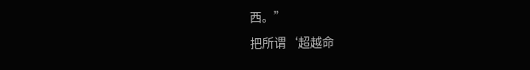西。”
把所谓‘超越命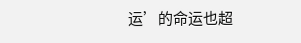运’的命运也超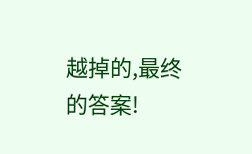越掉的,最终的答案!